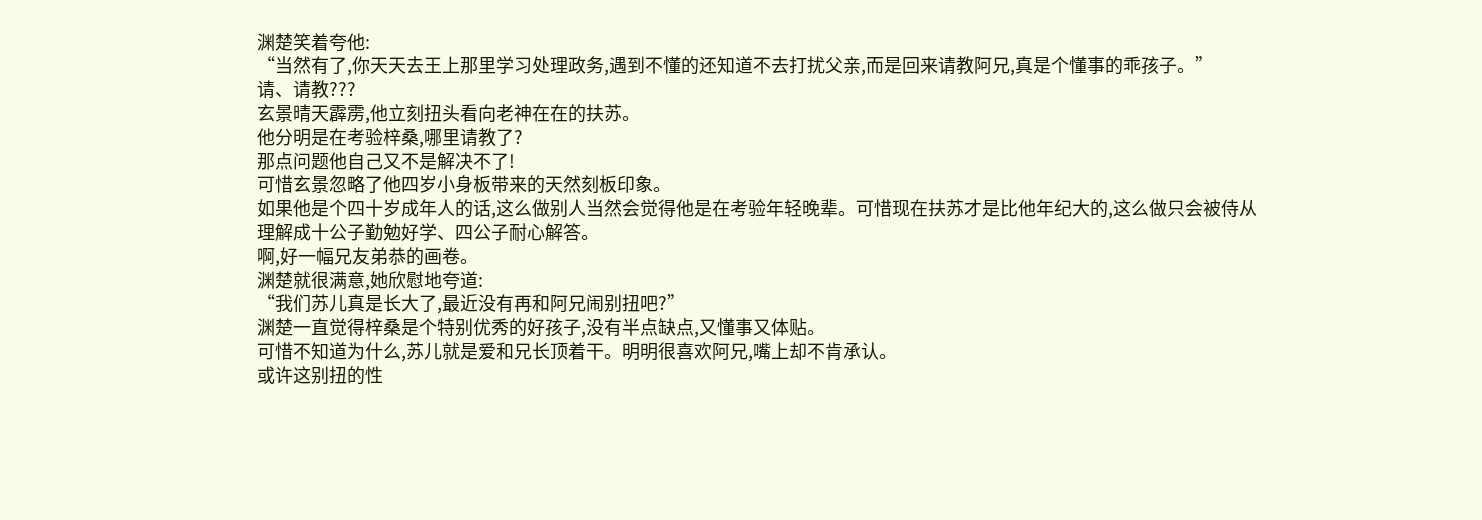渊楚笑着夸他:
“当然有了,你天天去王上那里学习处理政务,遇到不懂的还知道不去打扰父亲,而是回来请教阿兄,真是个懂事的乖孩子。”
请、请教???
玄景晴天霹雳,他立刻扭头看向老神在在的扶苏。
他分明是在考验梓桑,哪里请教了?
那点问题他自己又不是解决不了!
可惜玄景忽略了他四岁小身板带来的天然刻板印象。
如果他是个四十岁成年人的话,这么做别人当然会觉得他是在考验年轻晚辈。可惜现在扶苏才是比他年纪大的,这么做只会被侍从理解成十公子勤勉好学、四公子耐心解答。
啊,好一幅兄友弟恭的画卷。
渊楚就很满意,她欣慰地夸道:
“我们苏儿真是长大了,最近没有再和阿兄闹别扭吧?”
渊楚一直觉得梓桑是个特别优秀的好孩子,没有半点缺点,又懂事又体贴。
可惜不知道为什么,苏儿就是爱和兄长顶着干。明明很喜欢阿兄,嘴上却不肯承认。
或许这别扭的性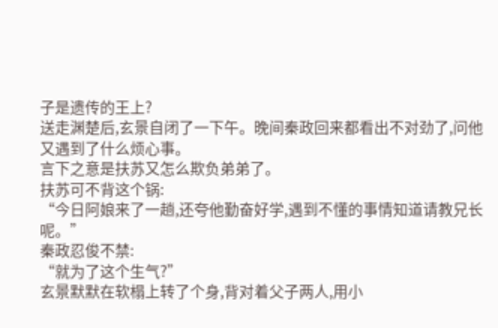子是遗传的王上?
送走渊楚后,玄景自闭了一下午。晚间秦政回来都看出不对劲了,问他又遇到了什么烦心事。
言下之意是扶苏又怎么欺负弟弟了。
扶苏可不背这个锅:
“今日阿娘来了一趟,还夸他勤奋好学,遇到不懂的事情知道请教兄长呢。”
秦政忍俊不禁:
“就为了这个生气?”
玄景默默在软榻上转了个身,背对着父子两人,用小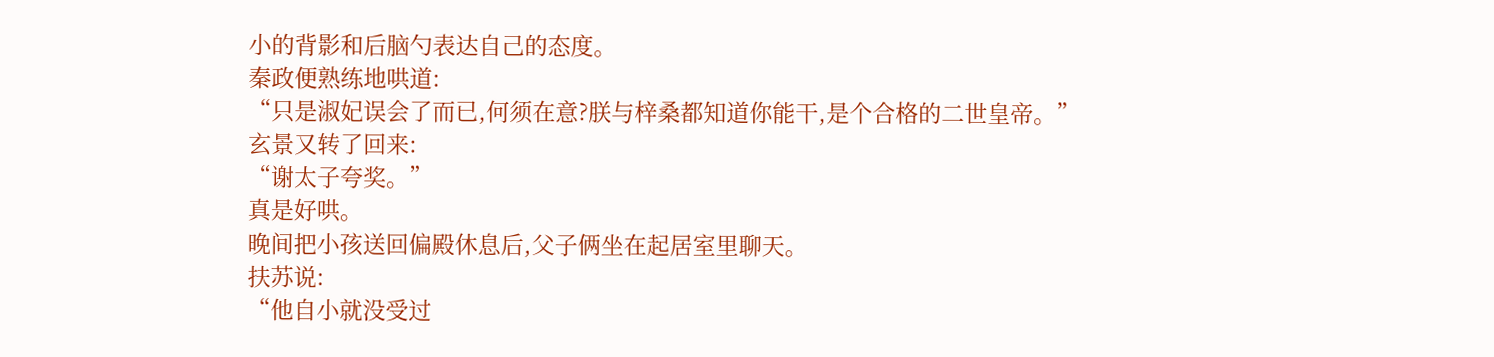小的背影和后脑勺表达自己的态度。
秦政便熟练地哄道:
“只是淑妃误会了而已,何须在意?朕与梓桑都知道你能干,是个合格的二世皇帝。”
玄景又转了回来:
“谢太子夸奖。”
真是好哄。
晚间把小孩送回偏殿休息后,父子俩坐在起居室里聊天。
扶苏说:
“他自小就没受过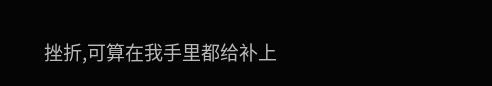挫折,可算在我手里都给补上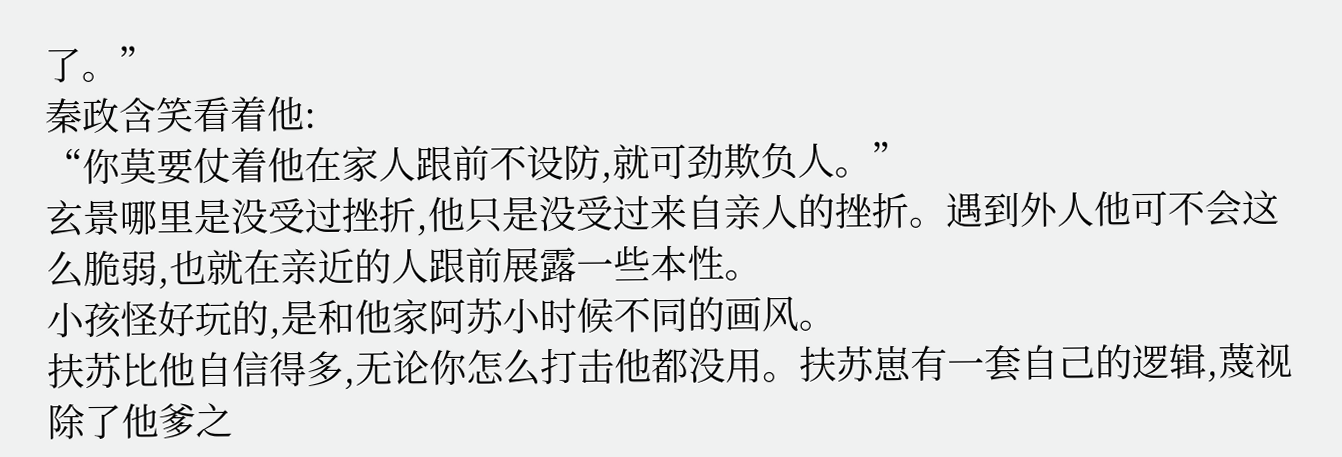了。”
秦政含笑看着他:
“你莫要仗着他在家人跟前不设防,就可劲欺负人。”
玄景哪里是没受过挫折,他只是没受过来自亲人的挫折。遇到外人他可不会这么脆弱,也就在亲近的人跟前展露一些本性。
小孩怪好玩的,是和他家阿苏小时候不同的画风。
扶苏比他自信得多,无论你怎么打击他都没用。扶苏崽有一套自己的逻辑,蔑视除了他爹之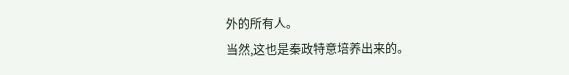外的所有人。
当然,这也是秦政特意培养出来的。